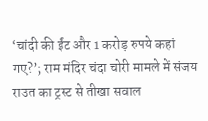‘चांदी की ईंट और 1 करोड़ रुपये कहां गए?’; राम मंदिर चंदा चोरी मामले में संजय राउत का ट्रस्ट से तीखा सवाल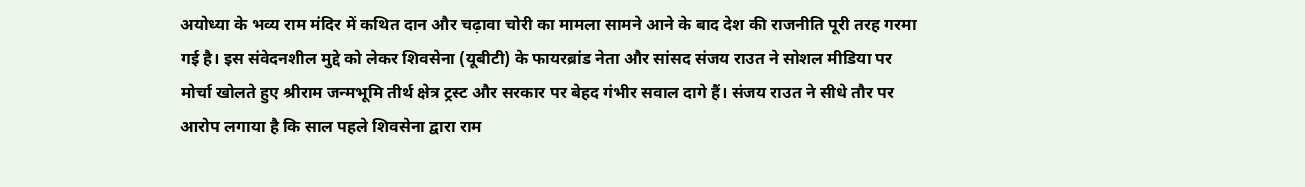अयोध्या के भव्य राम मंदिर में कथित दान और चढ़ावा चोरी का मामला सामने आने के बाद देश की राजनीति पूरी तरह गरमा गई है। इस संवेदनशील मुद्दे को लेकर शिवसेना (यूबीटी) के फायरब्रांड नेता और सांसद संजय राउत ने सोशल मीडिया पर मोर्चा खोलते हुए श्रीराम जन्मभूमि तीर्थ क्षेत्र ट्रस्ट और सरकार पर बेहद गंभीर सवाल दागे हैं। संजय राउत ने सीधे तौर पर आरोप लगाया है कि साल पहले शिवसेना द्वारा राम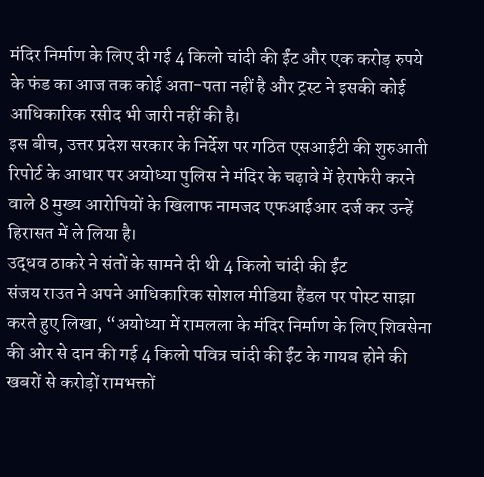मंदिर निर्माण के लिए दी गई 4 किलो चांदी की ईंट और एक करोड़ रुपये के फंड का आज तक कोई अता-पता नहीं है और ट्रस्ट ने इसकी कोई आधिकारिक रसीद भी जारी नहीं की है।
इस बीच, उत्तर प्रदेश सरकार के निर्देश पर गठित एसआईटी की शुरुआती रिपोर्ट के आधार पर अयोध्या पुलिस ने मंदिर के चढ़ावे में हेराफेरी करने वाले 8 मुख्य आरोपियों के खिलाफ नामजद एफआईआर दर्ज कर उन्हें हिरासत में ले लिया है।
उद्धव ठाकरे ने संतों के सामने दी थी 4 किलो चांदी की ईंट
संजय राउत ने अपने आधिकारिक सोशल मीडिया हैंडल पर पोस्ट साझा करते हुए लिखा, “अयोध्या में रामलला के मंदिर निर्माण के लिए शिवसेना की ओर से दान की गई 4 किलो पवित्र चांदी की ईंट के गायब होने की खबरों से करोड़ों रामभक्तों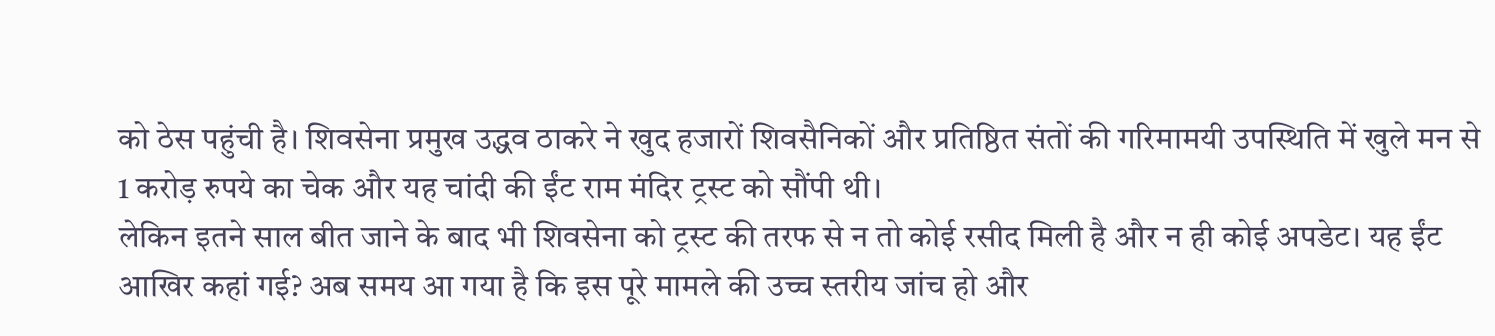को ठेस पहुंची है। शिवसेना प्रमुख उद्धव ठाकरे ने खुद हजारों शिवसैनिकों और प्रतिष्ठित संतों की गरिमामयी उपस्थिति में खुले मन से 1 करोड़ रुपये का चेक और यह चांदी की ईंट राम मंदिर ट्रस्ट को सौंपी थी।
लेकिन इतने साल बीत जाने के बाद भी शिवसेना को ट्रस्ट की तरफ से न तो कोई रसीद मिली है और न ही कोई अपडेट। यह ईंट आखिर कहां गई? अब समय आ गया है कि इस पूरे मामले की उच्च स्तरीय जांच हो और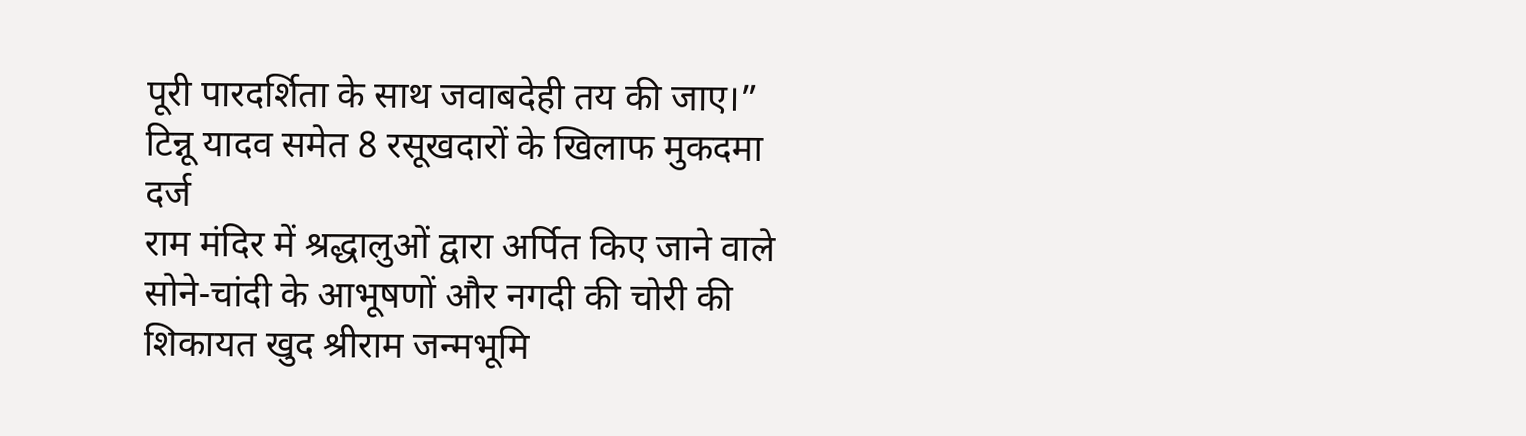पूरी पारदर्शिता के साथ जवाबदेही तय की जाए।”
टिन्नू यादव समेत 8 रसूखदारों के खिलाफ मुकदमा दर्ज
राम मंदिर में श्रद्धालुओं द्वारा अर्पित किए जाने वाले सोने-चांदी के आभूषणों और नगदी की चोरी की शिकायत खुद श्रीराम जन्मभूमि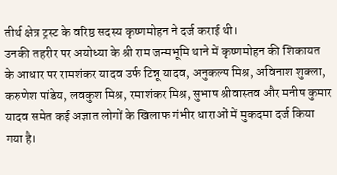तीर्थ क्षेत्र ट्रस्ट के वरिष्ठ सदस्य कृष्णमोहन ने दर्ज कराई थी।
उनकी तहरीर पर अयोध्या के श्री राम जन्मभूमि थाने में कृष्णमोहन की शिकायत के आधार पर रामशंकर यादव उर्फ टिन्नू यादव, अनुकल्प मिश्र, अविनाश शुक्ला, करुणेश पांडेय, लवकुश मिश्र, रमाशंकर मिश्र, सुभाष श्रीवास्तव और मनीष कुमार यादव समेत कई अज्ञात लोगों के खिलाफ गंभीर धाराओं में मुकदमा दर्ज किया गया है।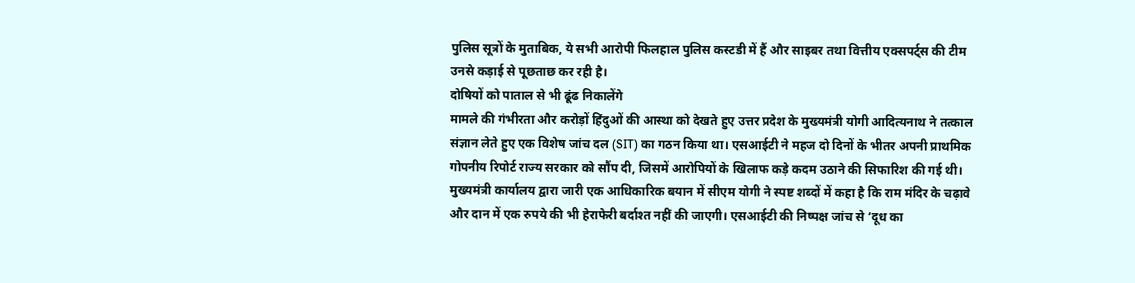पुलिस सूत्रों के मुताबिक, ये सभी आरोपी फिलहाल पुलिस कस्टडी में हैं और साइबर तथा वित्तीय एक्सपर्ट्स की टीम उनसे कड़ाई से पूछताछ कर रही है।
दोषियों को पाताल से भी ढूंढ निकालेंगे
मामले की गंभीरता और करोड़ों हिंदुओं की आस्था को देखते हुए उत्तर प्रदेश के मुख्यमंत्री योगी आदित्यनाथ ने तत्काल संज्ञान लेते हुए एक विशेष जांच दल (SIT) का गठन किया था। एसआईटी ने महज दो दिनों के भीतर अपनी प्राथमिक गोपनीय रिपोर्ट राज्य सरकार को सौंप दी, जिसमें आरोपियों के खिलाफ कड़े कदम उठाने की सिफारिश की गई थी।
मुख्यमंत्री कार्यालय द्वारा जारी एक आधिकारिक बयान में सीएम योगी ने स्पष्ट शब्दों में कहा है कि राम मंदिर के चढ़ावे और दान में एक रुपये की भी हेराफेरी बर्दाश्त नहीं की जाएगी। एसआईटी की निष्पक्ष जांच से ‘दूध का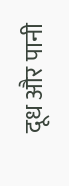दूध और पानी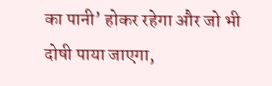का पानी’ होकर रहेगा और जो भी दोषी पाया जाएगा,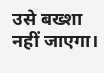उसे बख्शा नहीं जाएगा।